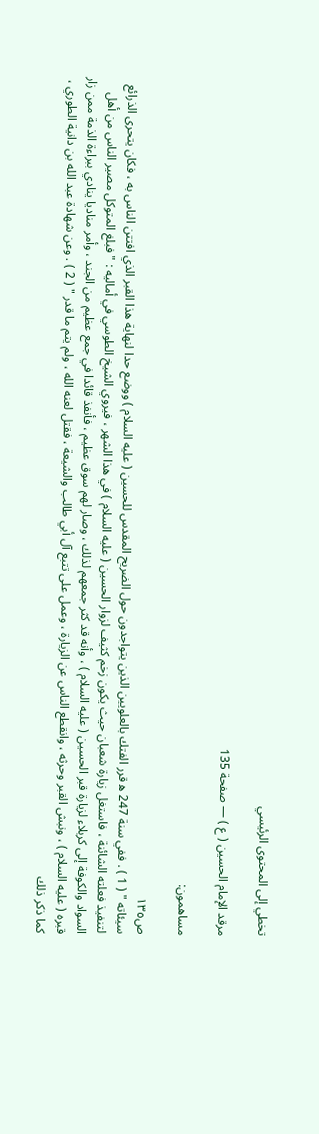تخطي إلى المحتوى الرئيسي

مرقد الإمام الحسين ( ع ) — صفحة 135

مساهمون:

ص١٣٥
سيئاته " ( 1 ) . ففي سنة 247 ه‍ قرر الفتك بالعلويين الذين يتواجدون حول الضريح المقدس للحسين ( عليه السلام ) ووضع حدا لنهاية هذا القبر الذي افتتن الناس به ، فكان يتحرى الذرائع لتنفيذ فعلته الشائنة ، فاستغل زيارة شعبان حيث يكون زخم كثيف لزوار الحسين ( عليه السلام ) في هذا الشهر ، فيروي الشيخ الطوسي في أماليه : " فبلغ المتوكل مصير الناس من أهل السواد والكوفة إلى كربلاء لزيارة قبر الحسين ( عليه السلام ) ، وأنه قد كثر جمعهم لذلك ، وصار لهم سوق عظيم ، فأنفذ قائدا في جمع عظيم من الجند ، وأمر مناديا ينادي ببراءة الذمة ممن زار قبره ( عليه السلام ) ، ونبش القبر وحرثه ، وانقطع الناس عن الزيارة ، وعمل على تتبع آل أبي طالب والشيعة ، فقتل لعنه الله ، ولم يتم ما قدر " ( 2 ) . وعن شهادة عبد الله بن دانية الطوري ، كما ذكر ذلك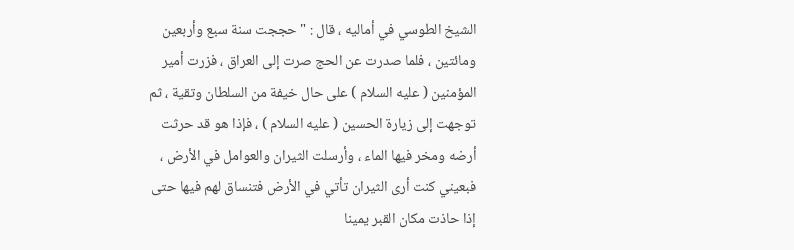الشيخ الطوسي في أماليه ، قال : " حججت سنة سبع وأربعين ومائتين ، فلما صدرت عن الحج صرت إلى العراق ، فزرت أمير المؤمنين ( عليه السلام ) على حال خيفة من السلطان وتقية ، ثم توجهت إلى زيارة الحسين ( عليه السلام ) ، فإذا هو قد حرثت أرضه ومخر فيها الماء ، وأرسلت الثيران والعوامل في الأرض ، فبعيني كنت أرى الثيران تأتي في الأرض فتنساق لهم فيها حتى إذا حاذت مكان القبر يمينا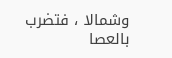وشمالا ، فتضرب بالعصا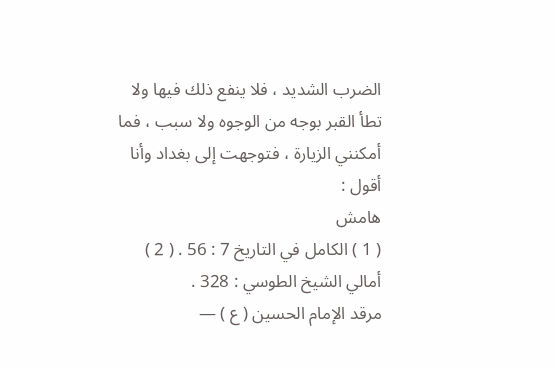الضرب الشديد ، فلا ينفع ذلك فيها ولا تطأ القبر بوجه من الوجوه ولا سبب ، فما أمكنني الزيارة ، فتوجهت إلى بغداد وأنا أقول :
هامش
( 1 ) الكامل في التاريخ 7 : 56 . ( 2 ) أمالي الشيخ الطوسي : 328 .
مرقد الإمام الحسين ( ع ) —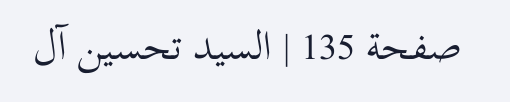صفحة 135 | السيد تحسين آل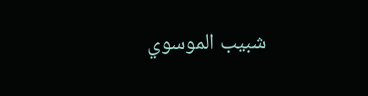شبيب الموسوي